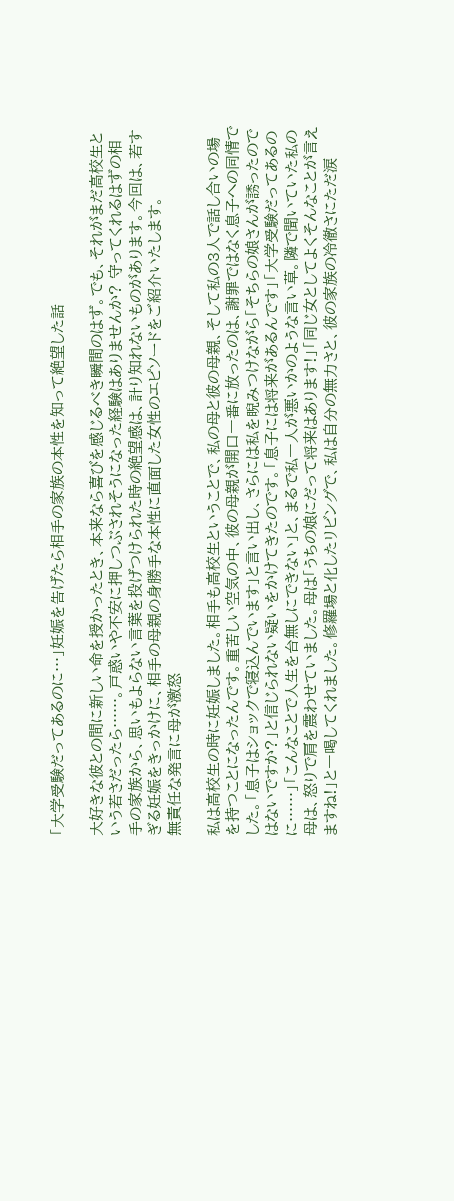「大学受験だってあるのに…」妊娠を告げたら相手の家族の本性を知って絶望した話

大好きな彼との間に新しい命を授かったとき、本来なら喜びを感じるべき瞬間のはず。でも、それがまだ高校生という若さだったら……。戸惑いや不安に押しつぶされそうになった経験はありませんか? 守ってくれるはずの相手の家族から、思いもよらない言葉を投げつけられた時の絶望感は、計り知れないものがあります。今回は、若すぎる妊娠をきっかけに、相手の母親の身勝手な本性に直面した女性のエピソードをご紹介いたします。
無責任な発言に母が激怒

私は高校生の時に妊娠しました。相手も高校生ということで、私の母と彼の母親、そして私の3人で話し合いの場を持つことになったんです。重苦しい空気の中、彼の母親が開口一番に放ったのは、謝罪ではなく息子への同情でした。「息子はショックで寝込んでいます」と言い出し、さらには私を睨みつけながら「そちらの娘さんが誘ったのではないですか?」と信じられない疑いをかけてきたのです。「息子には将来があるんです」「大学受験だってあるのに……」「こんなことで人生を台無しにできない」と、まるで私一人が悪いかのような言い草。隣で聞いていた私の母は、怒りで肩を震わせていました。母は「うちの娘にだって将来はあります!」「同じ女としてよくそんなことが言えますね!」と一喝してくれました。修羅場と化したリビングで、私は自分の無力さと、彼の家族の冷徹さにただ涙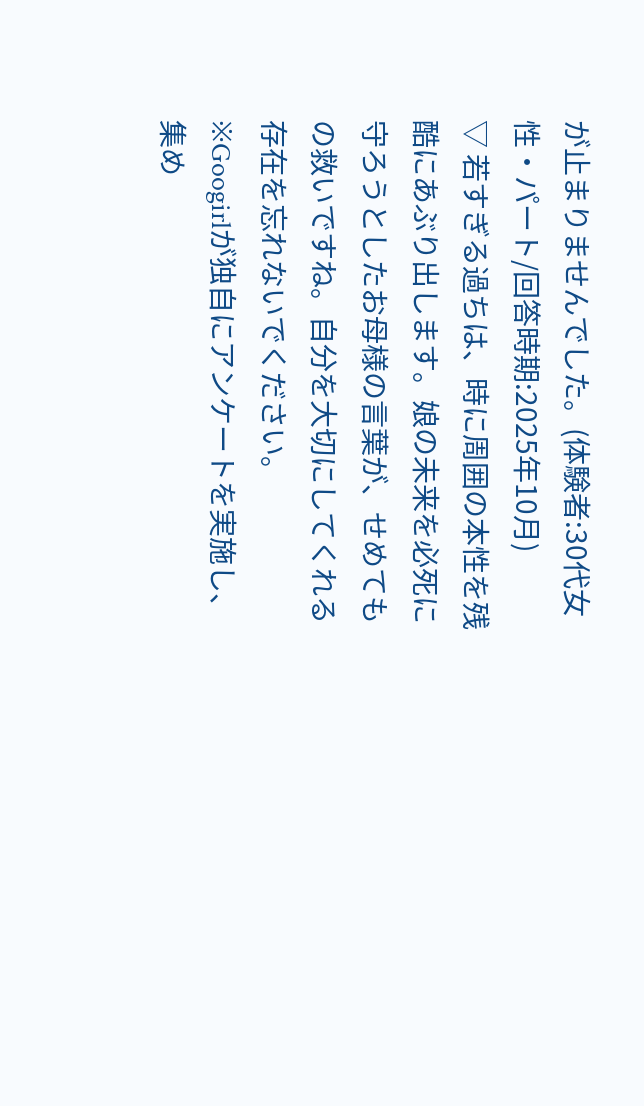が止まりませんでした。(体験者:30代女性・パート/回答時期:2025年10月)
▽ 若すぎる過ちは、時に周囲の本性を残酷にあぶり出します。娘の未来を必死に守ろうとしたお母様の言葉が、せめてもの救いですね。自分を大切にしてくれる存在を忘れないでください。
※Googirlが独自にアンケートを実施し、集め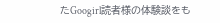たGoogirl読者様の体験談をも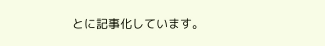とに記事化しています。